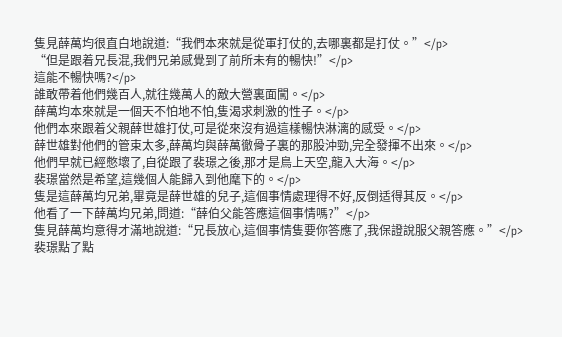隻見薛萬均很直白地說道:“我們本來就是從軍打仗的,去哪裏都是打仗。”</p>
“但是跟着兄長混,我們兄弟感覺到了前所未有的暢快!”</p>
這能不暢快嗎?</p>
誰敢帶着他們幾百人,就往幾萬人的敵大營裏面闖。</p>
薛萬均本來就是一個天不怕地不怕,隻渴求刺激的性子。</p>
他們本來跟着父親薛世雄打仗,可是從來沒有過這樣暢快淋漓的感受。</p>
薛世雄對他們的管束太多,薛萬均與薛萬徹骨子裏的那股沖勁,完全發揮不出來。</p>
他們早就已經憋壞了,自從跟了裴璟之後,那才是鳥上天空,龍入大海。</p>
裴璟當然是希望,這幾個人能歸入到他麾下的。</p>
隻是這薛萬均兄弟,畢竟是薛世雄的兒子,這個事情處理得不好,反倒适得其反。</p>
他看了一下薛萬均兄弟,問道:“薛伯父能答應這個事情嗎?”</p>
隻見薛萬均意得才滿地說道:“兄長放心,這個事情隻要你答應了,我保證說服父親答應。”</p>
裴璟點了點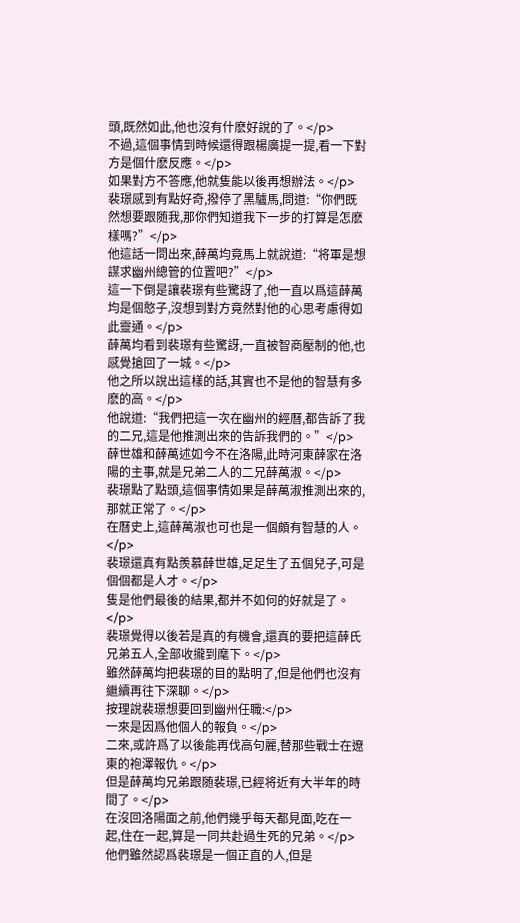頭,既然如此,他也沒有什麽好說的了。</p>
不過,這個事情到時候還得跟楊廣提一提,看一下對方是個什麽反應。</p>
如果對方不答應,他就隻能以後再想辦法。</p>
裴璟感到有點好奇,撥停了黑驢馬,問道:“你們既然想要跟随我,那你們知道我下一步的打算是怎麽樣嗎?”</p>
他這話一問出來,薛萬均竟馬上就說道:“将軍是想謀求幽州總管的位置吧?”</p>
這一下倒是讓裴璟有些驚訝了,他一直以爲這薛萬均是個憨子,沒想到對方竟然對他的心思考慮得如此靈通。</p>
薛萬均看到裴璟有些驚訝,一直被智商壓制的他,也感覺搶回了一城。</p>
他之所以說出這樣的話,其實也不是他的智慧有多麽的高。</p>
他說道:“我們把這一次在幽州的經曆,都告訴了我的二兄,這是他推測出來的告訴我們的。”</p>
薛世雄和薛萬述如今不在洛陽,此時河東薛家在洛陽的主事,就是兄弟二人的二兄薛萬淑。</p>
裴璟點了點頭,這個事情如果是薛萬淑推測出來的,那就正常了。</p>
在曆史上,這薛萬淑也可也是一個頗有智慧的人。</p>
裴璟還真有點羨慕薛世雄,足足生了五個兒子,可是個個都是人才。</p>
隻是他們最後的結果,都并不如何的好就是了。</p>
裴璟覺得以後若是真的有機會,還真的要把這薛氏兄弟五人,全部收攏到麾下。</p>
雖然薛萬均把裴璟的目的點明了,但是他們也沒有繼續再往下深聊。</p>
按理說裴璟想要回到幽州任職:</p>
一來是因爲他個人的報負。</p>
二來,或許爲了以後能再伐高句麗,替那些戰士在遼東的袍澤報仇。</p>
但是薛萬均兄弟跟随裴璟,已經将近有大半年的時間了。</p>
在沒回洛陽面之前,他們幾乎每天都見面,吃在一起,住在一起,算是一同共赴過生死的兄弟。</p>
他們雖然認爲裴璟是一個正直的人,但是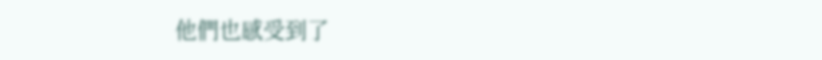他們也感受到了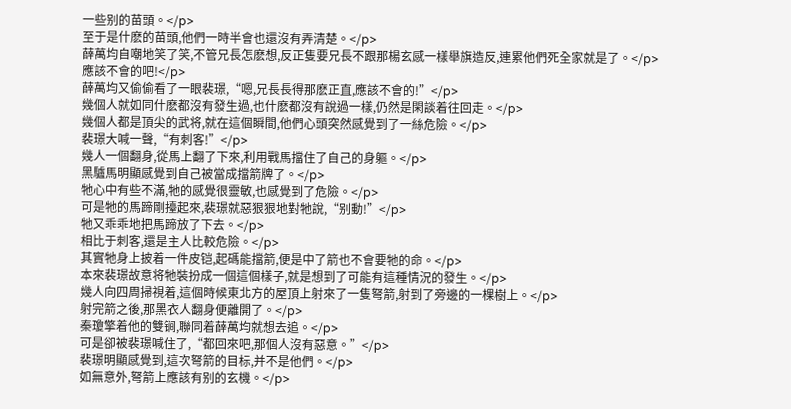一些别的苗頭。</p>
至于是什麽的苗頭,他們一時半會也還沒有弄清楚。</p>
薛萬均自嘲地笑了笑,不管兄長怎麽想,反正隻要兄長不跟那楊玄感一樣舉旗造反,連累他們死全家就是了。</p>
應該不會的吧!</p>
薛萬均又偷偷看了一眼裴璟,“嗯,兄長長得那麽正直,應該不會的!”</p>
幾個人就如同什麽都沒有發生過,也什麽都沒有說過一樣,仍然是閑談着往回走。</p>
幾個人都是頂尖的武将,就在這個瞬間,他們心頭突然感覺到了一絲危險。</p>
裴璟大喊一聲,“有刺客!”</p>
幾人一個翻身,從馬上翻了下來,利用戰馬擋住了自己的身軀。</p>
黑驢馬明顯感覺到自己被當成擋箭牌了。</p>
牠心中有些不滿,牠的感覺很靈敏,也感覺到了危險。</p>
可是牠的馬蹄剛擡起來,裴璟就惡狠狠地對牠說,“别動!”</p>
牠又乖乖地把馬蹄放了下去。</p>
相比于刺客,還是主人比較危險。</p>
其實牠身上披着一件皮铠,起碼能擋箭,便是中了箭也不會要牠的命。</p>
本來裴璟故意将牠裝扮成一個這個樣子,就是想到了可能有這種情況的發生。</p>
幾人向四周掃視着,這個時候東北方的屋頂上射來了一隻弩箭,射到了旁邊的一棵樹上。</p>
射完箭之後,那黑衣人翻身便離開了。</p>
秦瓊擎着他的雙锏,聯同着薛萬均就想去追。</p>
可是卻被裴璟喊住了,“都回來吧,那個人沒有惡意。”</p>
裴璟明顯感覺到,這次弩箭的目标,并不是他們。</p>
如無意外,弩箭上應該有别的玄機。</p>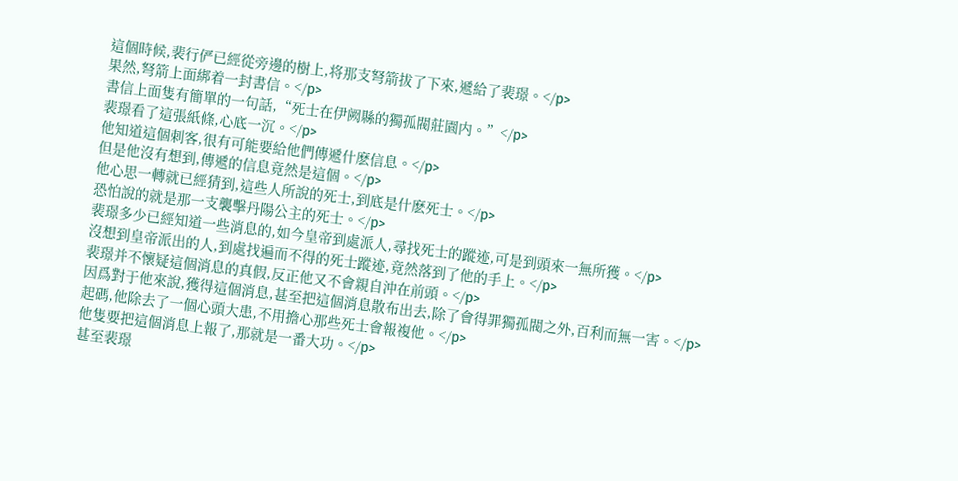這個時候,裴行俨已經從旁邊的樹上,将那支弩箭拔了下來,遞給了裴璟。</p>
果然,弩箭上面綁着一封書信。</p>
書信上面隻有簡單的一句話,“死士在伊阙縣的獨孤閥莊園内。”</p>
裴璟看了這張紙條,心底一沉。</p>
他知道這個刺客,很有可能要給他們傳遞什麽信息。</p>
但是他沒有想到,傳遞的信息竟然是這個。</p>
他心思一轉就已經猜到,這些人所說的死士,到底是什麽死士。</p>
恐怕說的就是那一支襲擊丹陽公主的死士。</p>
裴璟多少已經知道一些消息的,如今皇帝到處派人,尋找死士的蹤迹,可是到頭來一無所獲。</p>
沒想到皇帝派出的人,到處找遍而不得的死士蹤迹,竟然落到了他的手上。</p>
裴璟并不懷疑這個消息的真假,反正他又不會親自沖在前頭。</p>
因爲對于他來說,獲得這個消息,甚至把這個消息散布出去,除了會得罪獨孤閥之外,百利而無一害。</p>
起碼,他除去了一個心頭大患,不用擔心那些死士會報複他。</p>
他隻要把這個消息上報了,那就是一番大功。</p>
甚至裴璟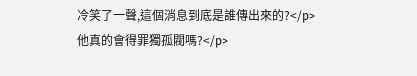冷笑了一聲,這個消息到底是誰傳出來的?</p>
他真的會得罪獨孤閥嗎?</p>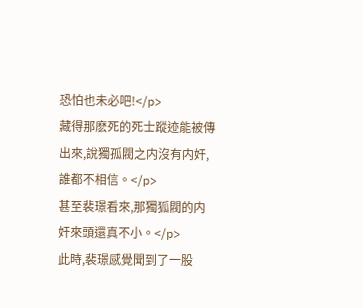恐怕也未必吧!</p>
藏得那麽死的死士蹤迹能被傳出來,說獨孤閥之内沒有内奸,誰都不相信。</p>
甚至裴璟看來,那獨狐閥的内奸來頭還真不小。</p>
此時,裴璟感覺聞到了一股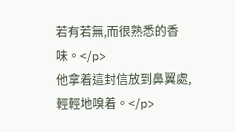若有若無,而很熟悉的香味。</p>
他拿着這封信放到鼻翼處,輕輕地嗅着。</p>